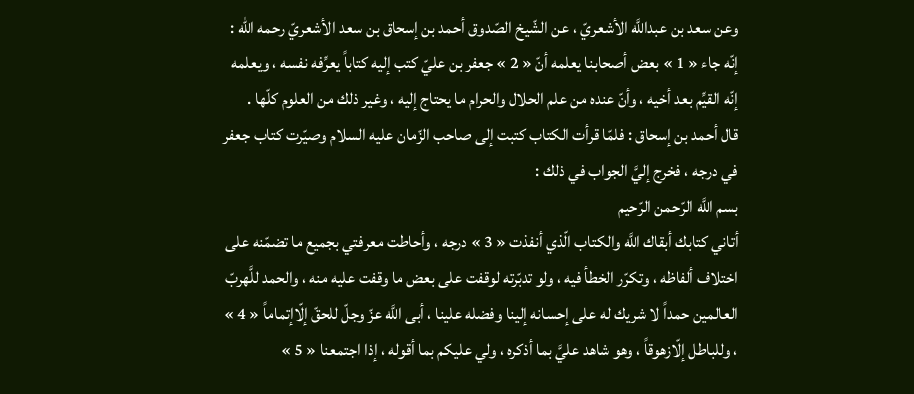وعن سعد بن عبداللَّه الأشعريّ ، عن الشّيخ الصّدوق أحمد بن إسحاق بن سعد الأشعريّ رحمه الله : إنّه جاء « 1 » بعض أصحابنا يعلمه أنّ « 2 » جعفر بن عليّ كتب إليه كتاباً يعرِّفه نفسه ، ويعلمه إنّه القيِّم بعد أخيه ، وأنّ عنده من علم الحلال والحرام ما يحتاج إليه ، وغير ذلك من العلوم كلّها .
قال أحمد بن إسحاق : فلمّا قرأت الكتاب كتبت إلى صاحب الزّمان عليه السلام وصيّرت كتاب جعفر في درجه ، فخرج إليَّ الجواب في ذلك :
بسم اللَّه الرّحمن الرّحيم
أتاني كتابك أبقاك اللَّه والكتاب الّذي أنفذت « 3 » درجه ، وأحاطت معرفتي بجميع ما تضمّنه على اختلاف ألفاظه ، وتكرّر الخطأ فيه ، ولو تدبّرته لوقفت على بعض ما وقفت عليه منه ، والحمد للَّهربّ العالمين حمداً لا شريك له على إحسانه إلينا وفضله علينا ، أبى اللَّه عزّ وجلّ للحقّ إلّاإتماماً « 4 » ، وللباطل إلّازهوقاً ، وهو شاهد عليَّ بما أذكره ، ولي عليكم بما أقوله ، إذا اجتمعنا « 5 »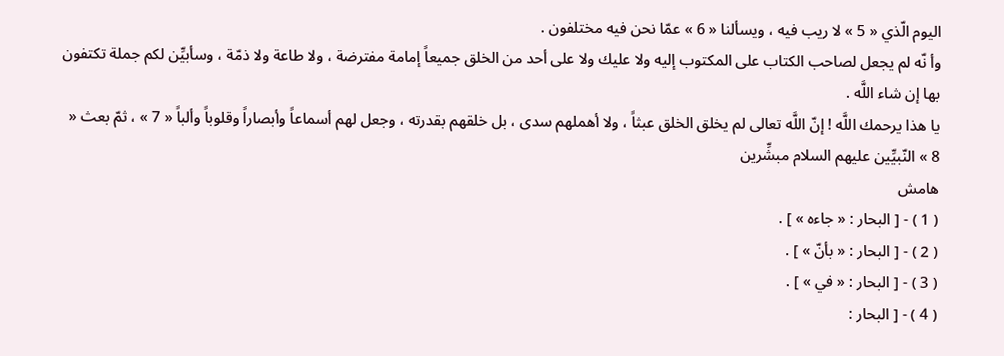اليوم الّذي « 5 » لا ريب فيه ، ويسألنا « 6 » عمّا نحن فيه مختلفون .
وأ نّه لم يجعل لصاحب الكتاب على المكتوب إليه ولا عليك ولا على أحد من الخلق جميعاً إمامة مفترضة ، ولا طاعة ولا ذمّة ، وسأبيِّن لكم جملة تكتفون بها إن شاء اللَّه .
يا هذا يرحمك اللَّه ! إنّ اللَّه تعالى لم يخلق الخلق عبثاً ، ولا أهملهم سدى ، بل خلقهم بقدرته ، وجعل لهم أسماعاً وأبصاراً وقلوباً وألباً « 7 » ، ثمّ بعث « 8 » النّبيِّين عليهم السلام مبشِّرين
هامش
( 1 ) - [ البحار : « جاءه » ] .
( 2 ) - [ البحار : « بأنّ » ] .
( 3 ) - [ البحار : « في » ] .
( 4 ) - [ البحار :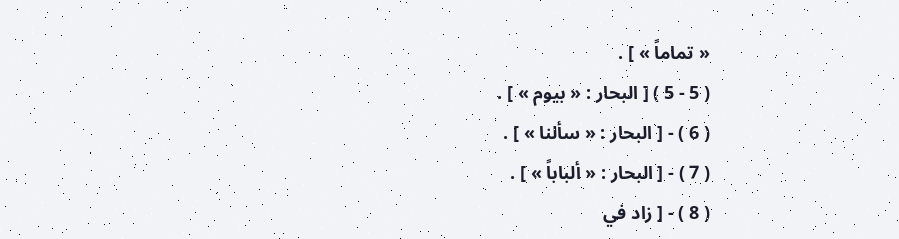« تماماً » ] .
( 5 - 5 ) [ البحار : « بيوم » ] .
( 6 ) - [ البحار : « سألنا » ] .
( 7 ) - [ البحار : « ألباباً » ] .
( 8 ) - [ زاد في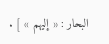البحار : « إليهم » ] .